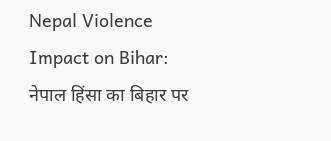Nepal Violence Impact on Bihar: नेपाल हिंसा का बिहार पर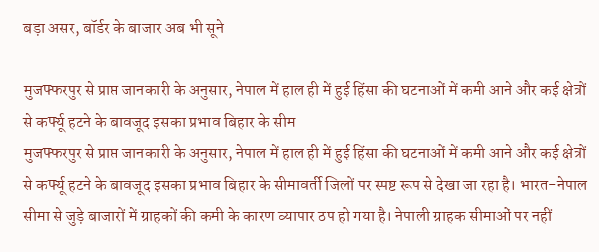बड़ा असर, बॉर्डर के बाजार अब भी सूने

मुजफ्फरपुर से प्राप्त जानकारी के अनुसार, नेपाल में हाल ही में हुई हिंसा की घटनाओं में कमी आने और कई क्षेत्रों से कर्फ्यू हटने के बावजूद इसका प्रभाव बिहार के सीम
मुजफ्फरपुर से प्राप्त जानकारी के अनुसार, नेपाल में हाल ही में हुई हिंसा की घटनाओं में कमी आने और कई क्षेत्रों से कर्फ्यू हटने के बावजूद इसका प्रभाव बिहार के सीमावर्ती जिलों पर स्पष्ट रूप से देखा जा रहा है। भारत-नेपाल सीमा से जुड़े बाजारों में ग्राहकों की कमी के कारण व्यापार ठप हो गया है। नेपाली ग्राहक सीमाओं पर नहीं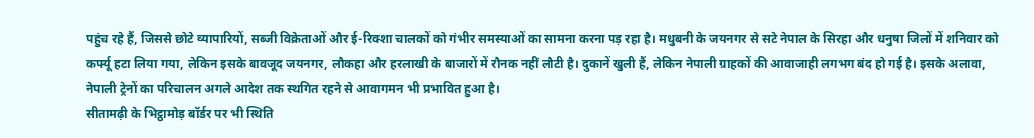पहुंच रहे हैं, जिससे छोटे व्यापारियों, सब्जी विक्रेताओं और ई-रिक्शा चालकों को गंभीर समस्याओं का सामना करना पड़ रहा है। मधुबनी के जयनगर से सटे नेपाल के सिरहा और धनुषा जिलों में शनिवार को कर्फ्यू हटा लिया गया, लेकिन इसके बावजूद जयनगर, लौकहा और हरलाखी के बाजारों में रौनक नहीं लौटी है। दुकानें खुली हैं, लेकिन नेपाली ग्राहकों की आवाजाही लगभग बंद हो गई है। इसके अलावा, नेपाली ट्रेनों का परिचालन अगले आदेश तक स्थगित रहने से आवागमन भी प्रभावित हुआ है।
सीतामढ़ी के भिट्ठामोड़ बॉर्डर पर भी स्थिति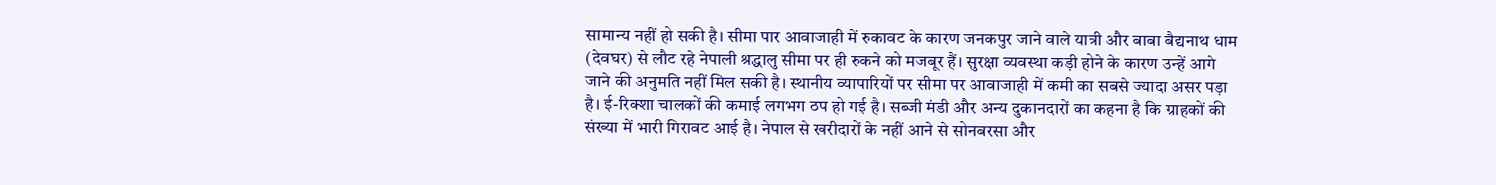सामान्य नहीं हो सकी है। सीमा पार आवाजाही में रुकावट के कारण जनकपुर जाने वाले यात्री और बाबा बैद्यनाथ धाम (देवघर) से लौट रहे नेपाली श्रद्धालु सीमा पर ही रुकने को मजबूर हैं। सुरक्षा व्यवस्था कड़ी होने के कारण उन्हें आगे जाने की अनुमति नहीं मिल सकी है। स्थानीय व्यापारियों पर सीमा पर आवाजाही में कमी का सबसे ज्यादा असर पड़ा है। ई-रिक्शा चालकों की कमाई लगभग ठप हो गई है। सब्जी मंडी और अन्य दुकानदारों का कहना है कि ग्राहकों की संख्या में भारी गिरावट आई है। नेपाल से खरीदारों के नहीं आने से सोनबरसा और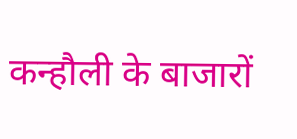कन्हौली के बाजारों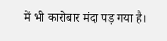में भी कारोबार मंदा पड़ गया है।